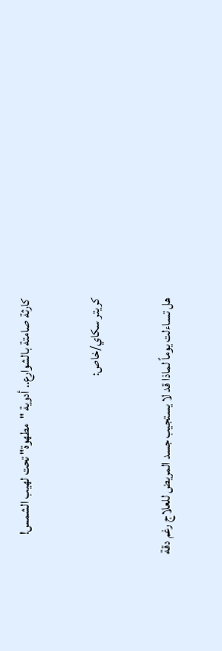كارثة صامتة بالشوارع.. أدوية "مطهوة" تحت لهيب الشمس!

كريتر سكاي/خاص:

هل تساءلت يوماً لماذا قد لا يستجيب جسد المريض للعلاج رغم دقة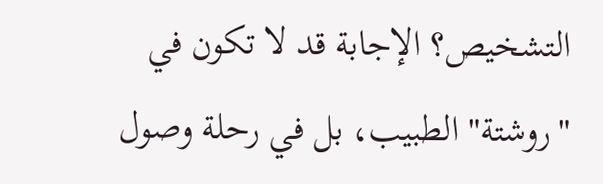التشخيص؟ الإجابة قد لا تكون في "روشتة" الطبيب، بل في رحلة وصول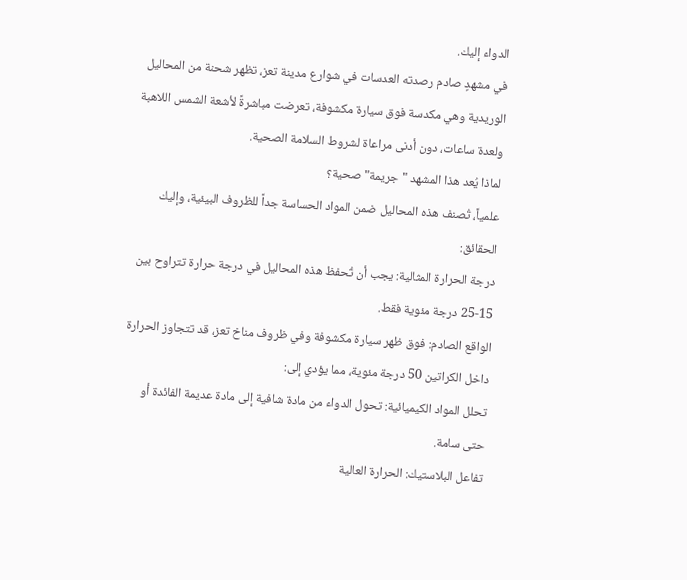الدواء إليك.
في مشهدٍ صادم رصدته العدسات في شوارع مدينة تعز، تظهر شحنة من المحاليل الوريدية وهي مكدسة فوق سيارة مكشوفة، تعرضت مباشرةً لأشعة الشمس اللاهبة ولعدة ساعات، دون أدنى مراعاة لشروط السلامة الصحية.
لماذا يُعد هذا المشهد "جريمة" صحية؟
علمياً، تُصنف هذه المحاليل ضمن المواد الحساسة جداً للظروف البيئية، وإليك الحقائق:
درجة الحرارة المثالية: يجب أن تُحفظ هذه المحاليل في درجة حرارة تتراوح بين 15-25 درجة مئوية فقط.
الواقع الصادم: فوق ظهر سيارة مكشوفة وفي ظروف مناخ تعز، قد تتجاوز الحرارة داخل الكراتين 50 درجة مئوية، مما يؤدي إلى:
تحلل المواد الكيميائية: تحول الدواء من مادة شافية إلى مادة عديمة الفائدة أو حتى سامة.
تفاعل البلاستيك: الحرارة العالية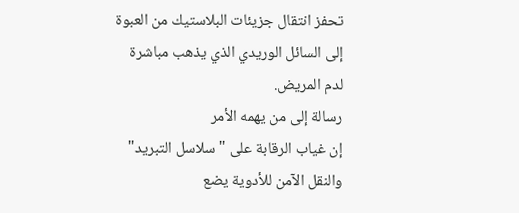تحفز انتقال جزيئات البلاستيك من العبوة إلى السائل الوريدي الذي يذهب مباشرة لدم المريض.
رسالة إلى من يهمه الأمر
إن غياب الرقابة على "سلاسل التبريد" والنقل الآمن للأدوية يضع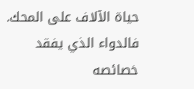حياة الآلاف على المحك. فالدواء الذي يفقد خصائصه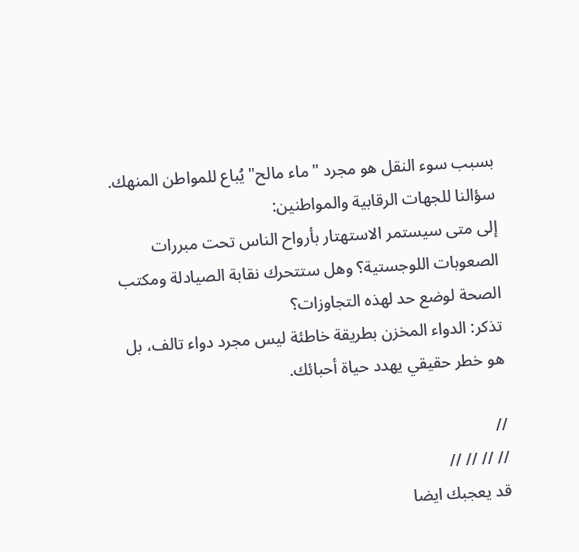بسبب سوء النقل هو مجرد "ماء مالح" يُباع للمواطن المنهك.
سؤالنا للجهات الرقابية والمواطنين:
إلى متى سيستمر الاستهتار بأرواح الناس تحت مبررات الصعوبات اللوجستية؟ وهل ستتحرك نقابة الصيادلة ومكتب الصحة لوضع حد لهذه التجاوزات؟
تذكر: الدواء المخزن بطريقة خاطئة ليس مجرد دواء تالف، بل هو خطر حقيقي يهدد حياة أحبائك.

//
// // // //
قد يعجبك ايضا